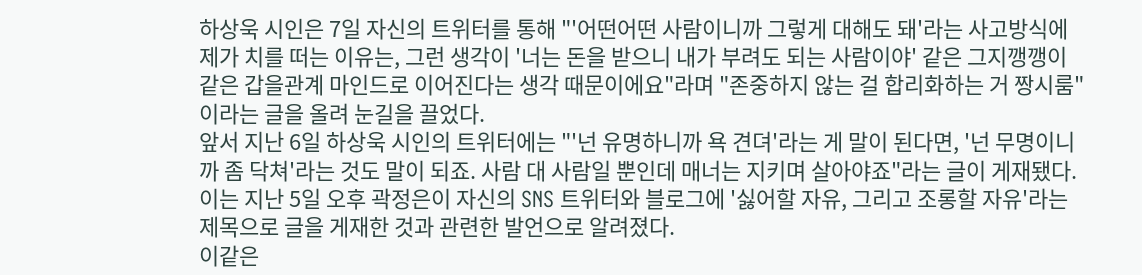하상욱 시인은 7일 자신의 트위터를 통해 "'어떤어떤 사람이니까 그렇게 대해도 돼'라는 사고방식에 제가 치를 떠는 이유는, 그런 생각이 '너는 돈을 받으니 내가 부려도 되는 사람이야' 같은 그지깽깽이 같은 갑을관계 마인드로 이어진다는 생각 때문이에요"라며 "존중하지 않는 걸 합리화하는 거 짱시룸"이라는 글을 올려 눈길을 끌었다.
앞서 지난 6일 하상욱 시인의 트위터에는 "'넌 유명하니까 욕 견뎌'라는 게 말이 된다면, '넌 무명이니까 좀 닥쳐'라는 것도 말이 되죠. 사람 대 사람일 뿐인데 매너는 지키며 살아야죠"라는 글이 게재됐다.
이는 지난 5일 오후 곽정은이 자신의 SNS 트위터와 블로그에 '싫어할 자유, 그리고 조롱할 자유'라는 제목으로 글을 게재한 것과 관련한 발언으로 알려졌다.
이같은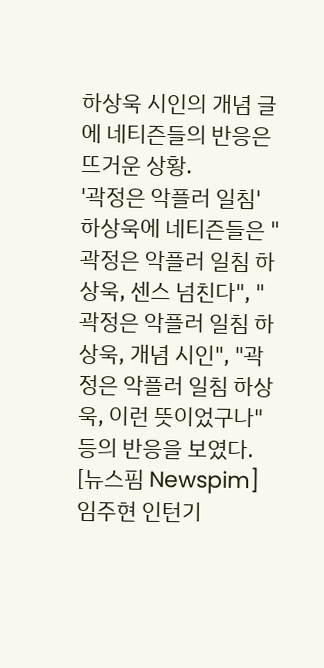하상욱 시인의 개념 글에 네티즌들의 반응은 뜨거운 상황.
'곽정은 악플러 일침' 하상욱에 네티즌들은 "곽정은 악플러 일침 하상욱, 센스 넘친다", "곽정은 악플러 일침 하상욱, 개념 시인", "곽정은 악플러 일침 하상욱, 이런 뜻이었구나" 등의 반응을 보였다.
[뉴스핌 Newspim] 임주현 인턴기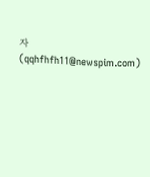자 (qqhfhfh11@newspim.com)